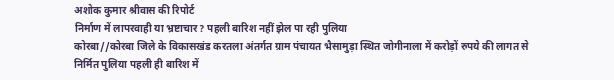अशोक कुमार श्रीवास की रिपोर्ट
निर्माण में लापरवाही या भ्रष्टाचार? पहली बारिश नहीं झेल पा रही पुलिया
कोरबा//कोरबा जिले के विकासखंड करतला अंतर्गत ग्राम पंचायत भैसामुड़ा स्थित जोगीनाला में करोड़ों रुपये की लागत से निर्मित पुलिया पहली ही बारिश में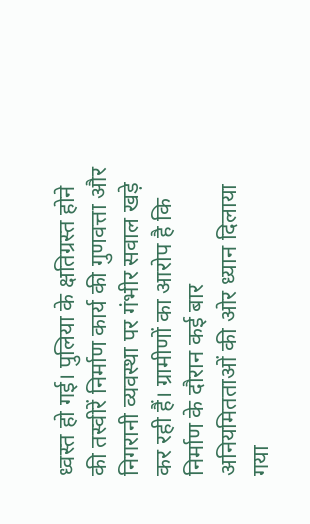ध्वस्त हो गई। पुलिया के क्षतिग्रस्त होने की तस्वीरें निर्माण कार्य की गुणवत्ता और निगरानी व्यवस्था पर गंभीर सवाल खड़े कर रही हैं। ग्रामीणों का आरोप है कि निर्माण के दौरान कई बार अनियमितताओं की ओर ध्यान दिलाया गया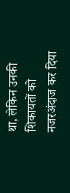था, लेकिन उनकी शिकायतों को नजरअंदाज कर दिया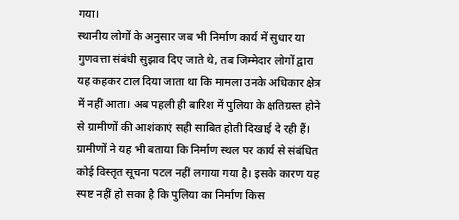गया।
स्थानीय लोगों के अनुसार जब भी निर्माण कार्य में सुधार या गुणवत्ता संबंधी सुझाव दिए जाते थे, तब जिम्मेदार लोगों द्वारा यह कहकर टाल दिया जाता था कि मामला उनके अधिकार क्षेत्र में नहीं आता। अब पहली ही बारिश में पुलिया के क्षतिग्रस्त होने से ग्रामीणों की आशंकाएं सही साबित होती दिखाई दे रही हैं।
ग्रामीणों ने यह भी बताया कि निर्माण स्थल पर कार्य से संबंधित कोई विस्तृत सूचना पटल नहीं लगाया गया है। इसके कारण यह स्पष्ट नहीं हो सका है कि पुलिया का निर्माण किस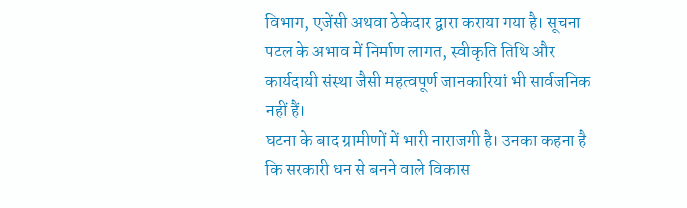विभाग, एजेंसी अथवा ठेकेदार द्वारा कराया गया है। सूचना पटल के अभाव में निर्माण लागत, स्वीकृति तिथि और कार्यदायी संस्था जैसी महत्वपूर्ण जानकारियां भी सार्वजनिक नहीं हैं।
घटना के बाद ग्रामीणों में भारी नाराजगी है। उनका कहना है कि सरकारी धन से बनने वाले विकास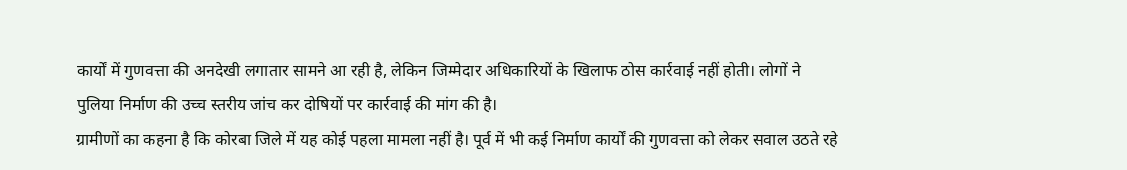कार्यों में गुणवत्ता की अनदेखी लगातार सामने आ रही है, लेकिन जिम्मेदार अधिकारियों के खिलाफ ठोस कार्रवाई नहीं होती। लोगों ने पुलिया निर्माण की उच्च स्तरीय जांच कर दोषियों पर कार्रवाई की मांग की है।
ग्रामीणों का कहना है कि कोरबा जिले में यह कोई पहला मामला नहीं है। पूर्व में भी कई निर्माण कार्यों की गुणवत्ता को लेकर सवाल उठते रहे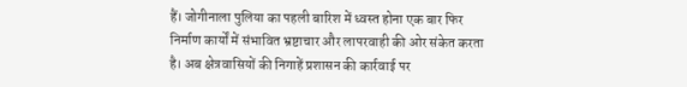हैं। जोगीनाला पुलिया का पहली बारिश में ध्वस्त होना एक बार फिर निर्माण कार्यों में संभावित भ्रष्टाचार और लापरवाही की ओर संकेत करता है। अब क्षेत्रवासियों की निगाहें प्रशासन की कार्रवाई पर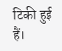टिकी हुई हैं।